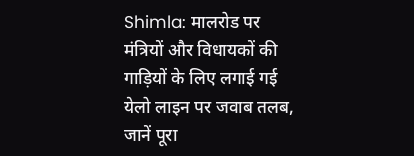Shimla: मालरोड पर मंत्रियों और विधायकों की गाड़ियों के लिए लगाई गई येलो लाइन पर जवाब तलब, जानें पूरा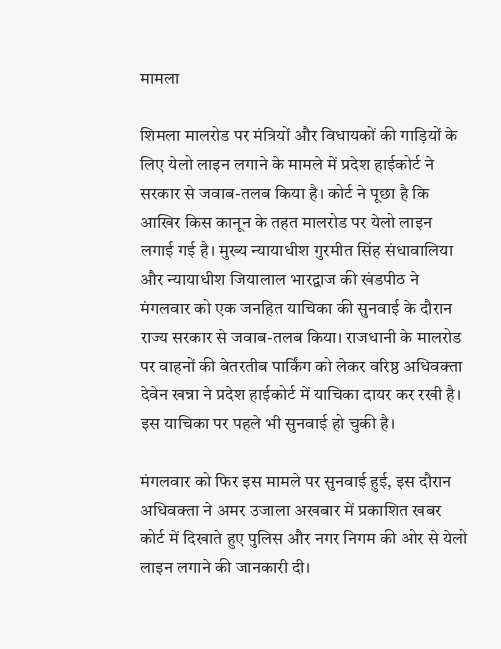मामला

शिमला मालरोड पर मंत्रियों और विधायकों की गाड़ियों के लिए येलो लाइन लगाने के मामले में प्रदेश हाईकोर्ट ने सरकार से जवाब-तलब किया है। कोर्ट ने पूछा है कि आखिर किस कानून के तहत मालरोड पर येलो लाइन लगाई गई है। मुख्य न्यायाधीश गुरमीत सिंह संधावालिया और न्यायाधीश जियालाल भारद्वाज की खंडपीठ ने मंगलवार को एक जनहित याचिका की सुनवाई के दौरान राज्य सरकार से जवाब-तलब किया। राजधानी के मालरोड पर वाहनों की बेतरतीब पार्किंग को लेकर वरिष्ठ अधिवक्ता देवेन खन्ना ने प्रदेश हाईकोर्ट में याचिका दायर कर रखी है। इस याचिका पर पहले भी सुनवाई हो चुकी है।

मंगलवार को फिर इस मामले पर सुनवाई हुई, इस दौरान अधिवक्ता ने अमर उजाला अखबार में प्रकाशित खबर कोर्ट में दिखाते हुए पुलिस और नगर निगम की ओर से येलो लाइन लगाने की जानकारी दी।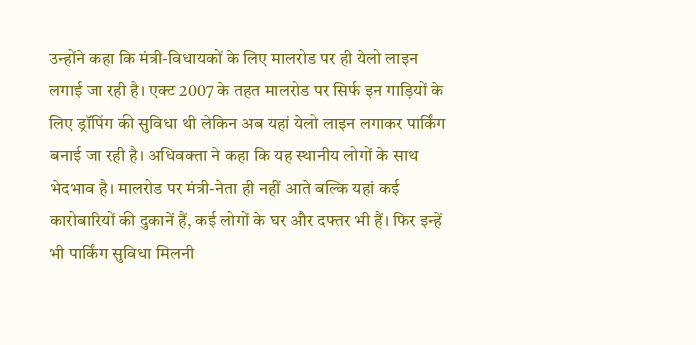उन्होंने कहा कि मंत्री-विधायकों के लिए मालरोड पर ही येलो लाइन लगाई जा रही है। एक्ट 2007 के तहत मालरोड पर सिर्फ इन गाड़ियों के लिए ड्रॉपिंग की सुविधा थी लेकिन अब यहां येलो लाइन लगाकर पार्किंग बनाई जा रही है। अधिवक्ता ने कहा कि यह स्थानीय लोगों के साथ भेदभाव है। मालरोड पर मंत्री-नेता ही नहीं आते बल्कि यहां कई कारोबारियों की दुकानें हैं, कई लोगों के घर और दफ्तर भी हैं। फिर इन्हें भी पार्किंग सुविधा मिलनी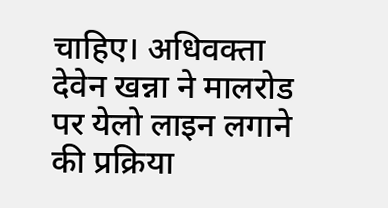चाहिए। अधिवक्ता देवेन खन्ना ने मालरोड पर येलो लाइन लगाने की प्रक्रिया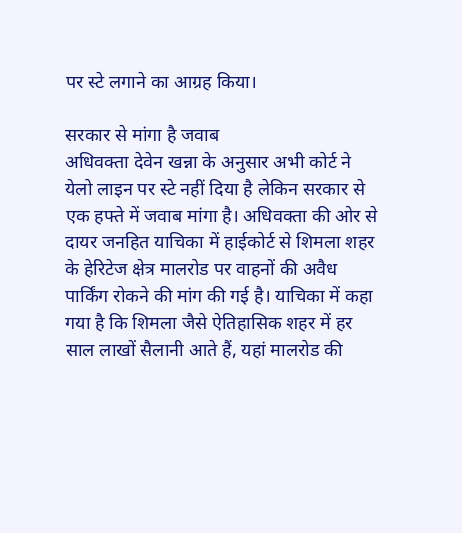पर स्टे लगाने का आग्रह किया।

सरकार से मांगा है जवाब
अधिवक्ता देवेन खन्ना के अनुसार अभी कोर्ट ने येलो लाइन पर स्टे नहीं दिया है लेकिन सरकार से एक हफ्ते में जवाब मांगा है। अधिवक्ता की ओर से दायर जनहित याचिका में हाईकोर्ट से शिमला शहर के हेरिटेज क्षेत्र मालरोड पर वाहनों की अवैध पार्किंग रोकने की मांग की गई है। याचिका में कहा गया है कि शिमला जैसे ऐतिहासिक शहर में हर साल लाखों सैलानी आते हैं, यहां मालरोड की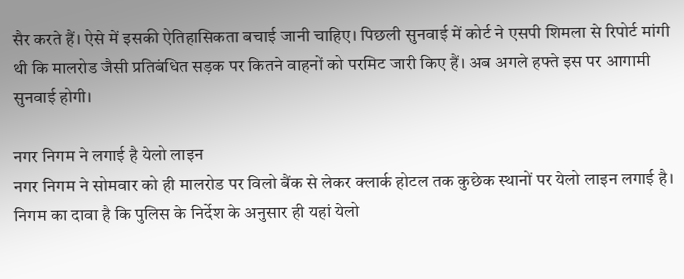सैर करते हैं। ऐसे में इसकी ऐतिहासिकता बचाई जानी चाहिए। पिछली सुनवाई में कोर्ट ने एसपी शिमला से रिपोर्ट मांगी थी कि मालरोड जैसी प्रतिबंधित सड़क पर कितने वाहनों को परमिट जारी किए हैं। अब अगले हफ्ते इस पर आगामी सुनवाई होगी।

नगर निगम ने लगाई है येलो लाइन
नगर निगम ने सोमवार को ही मालरोड पर विलो बैंक से लेकर क्लार्क होटल तक कुछेक स्थानों पर येलो लाइन लगाई है। निगम का दावा है कि पुलिस के निर्देश के अनुसार ही यहां येलो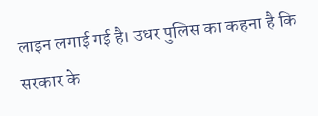लाइन लगाई गई है। उधर पुलिस का कहना है कि सरकार के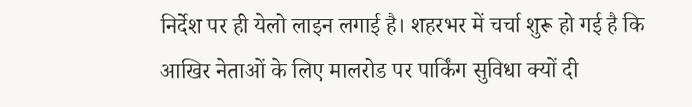निर्देश पर ही येलो लाइन लगाई है। शहरभर में चर्चा शुरू हो गई है कि आखिर नेताओं के लिए मालरोड पर पार्किंग सुविधा क्यों दी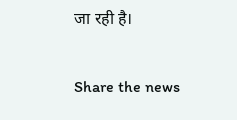जा रही है।

Share the news